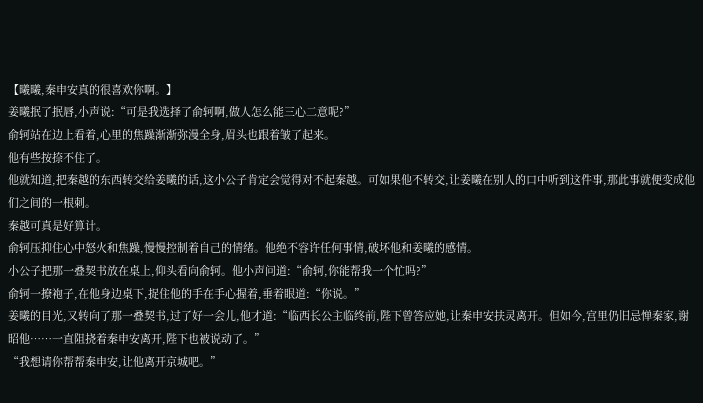【曦曦,秦申安真的很喜欢你啊。】
姜曦抿了抿唇,小声说:“可是我选择了俞轲啊,做人怎么能三心二意呢?”
俞轲站在边上看着,心里的焦躁渐渐弥漫全身,眉头也跟着皱了起来。
他有些按捺不住了。
他就知道,把秦越的东西转交给姜曦的话,这小公子肯定会觉得对不起秦越。可如果他不转交,让姜曦在别人的口中听到这件事,那此事就便变成他们之间的一根刺。
秦越可真是好算计。
俞轲压抑住心中怒火和焦躁,慢慢控制着自己的情绪。他绝不容许任何事情,破坏他和姜曦的感情。
小公子把那一叠契书放在桌上,仰头看向俞轲。他小声问道:“俞轲,你能帮我一个忙吗?”
俞轲一撩袍子,在他身边桌下,捉住他的手在手心握着,垂着眼道:“你说。”
姜曦的目光,又转向了那一叠契书,过了好一会儿,他才道:“临西长公主临终前,陛下曾答应她,让秦申安扶灵离开。但如今,宫里仍旧忌惮秦家,谢昭他……一直阻挠着秦申安离开,陛下也被说动了。”
“我想请你帮帮秦申安,让他离开京城吧。”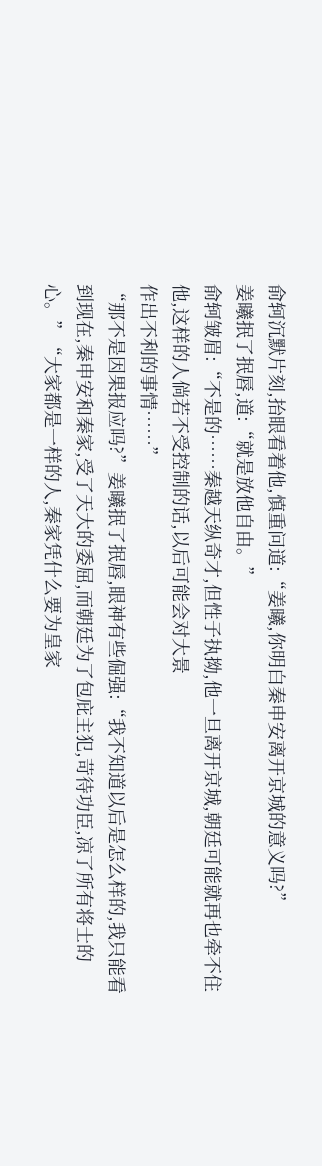俞轲沉默片刻,抬眼看着他,慎重问道:“姜曦,你明白秦申安离开京城的意义吗?”
姜曦抿了抿唇,道:“就是放他自由。”
俞轲皱眉:“不是的……秦越天纵奇才,但性子执拗,他一旦离开京城,朝廷可能就再也牵不住他,这样的人倘若不受控制的话,以后可能会对大景
作出不利的事情……”
“那不是因果报应吗?”姜曦抿了抿唇,眼神有些倔强:“我不知道以后是怎么样的,我只能看到现在,秦申安和秦家,受了天大的委屈,而朝廷为了包庇主犯,苛待功臣,凉了所有将士的心。”“大家都是一样的人,秦家凭什么要为皇家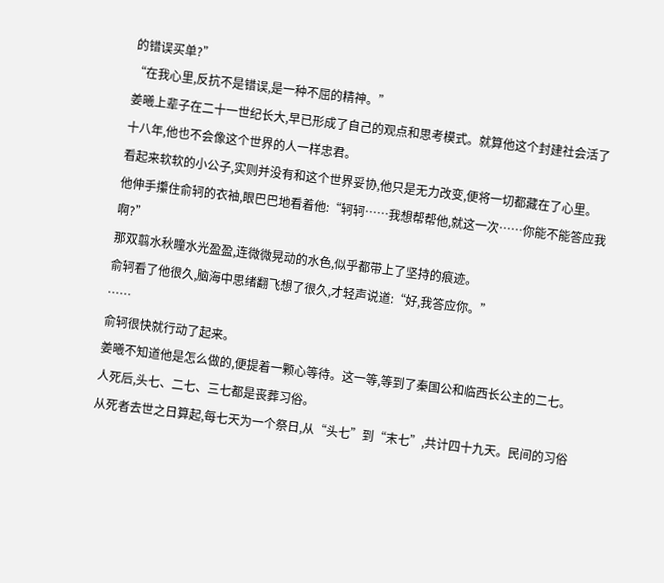的错误买单?”
“在我心里,反抗不是错误,是一种不屈的精神。”
姜曦上辈子在二十一世纪长大,早已形成了自己的观点和思考模式。就算他这个封建社会活了十八年,他也不会像这个世界的人一样忠君。
看起来软软的小公子,实则并没有和这个世界妥协,他只是无力改变,便将一切都藏在了心里。
他伸手攥住俞轲的衣袖,眼巴巴地看着他:“轲轲……我想帮帮他,就这一次……你能不能答应我啊?”
那双翦水秋瞳水光盈盈,连微微晃动的水色,似乎都带上了坚持的痕迹。
俞轲看了他很久,脑海中思绪翻飞想了很久,才轻声说道:“好,我答应你。”
……
俞轲很快就行动了起来。
姜曦不知道他是怎么做的,便提着一颗心等待。这一等,等到了秦国公和临西长公主的二七。
人死后,头七、二七、三七都是丧葬习俗。
从死者去世之日算起,每七天为一个祭日,从“头七”到“末七”,共计四十九天。民间的习俗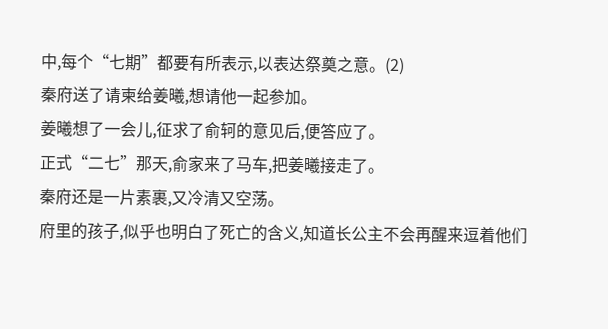中,每个“七期”都要有所表示,以表达祭奠之意。(2)
秦府送了请柬给姜曦,想请他一起参加。
姜曦想了一会儿,征求了俞轲的意见后,便答应了。
正式“二七”那天,俞家来了马车,把姜曦接走了。
秦府还是一片素裹,又冷清又空荡。
府里的孩子,似乎也明白了死亡的含义,知道长公主不会再醒来逗着他们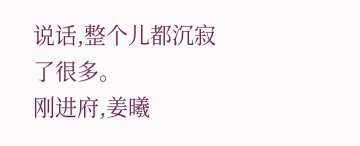说话,整个儿都沉寂了很多。
刚进府,姜曦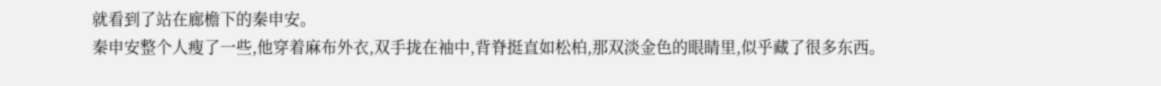就看到了站在廊檐下的秦申安。
秦申安整个人瘦了一些,他穿着麻布外衣,双手拢在袖中,背脊挺直如松柏,那双淡金色的眼睛里,似乎藏了很多东西。